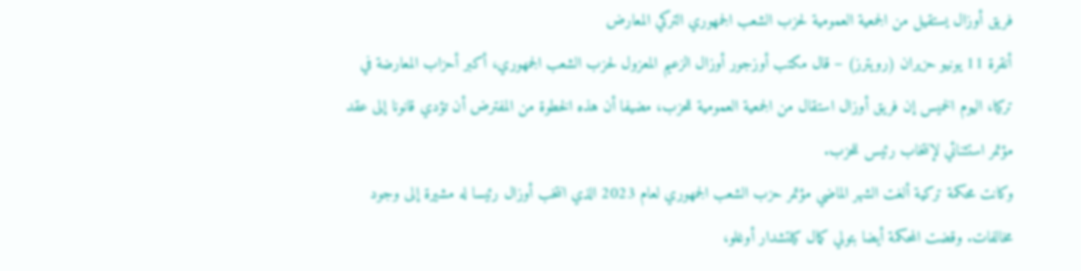فريق أوزال يستقيل من الجمعية العمومية لحزب الشعب الجمهوري التركي المعارض
أنقرة 11 يونيو حزيران (رويترز) – قال مكتب أوزجور أوزال الزعيم المعزول لحزب الشعب الجمهوري، أكبر أحزاب المعارضة في تركيا، اليوم الخميس إن فريق أوزال استقال من الجمعية العمومية للحزب، مضيفا أن هذه الخطوة من المفترض أن تؤدي قانونا إلى عقد مؤتمر استثنائي لإنتخاب رئيس للحزب.
وكانت محكمة تركية ألغت الشهر الماضي مؤتمر حزب الشعب الجمهوري لعام 2023 الذي انتخب أوزال رئيسا له مشيرة إلى وجود مخالفات. وقضت المحكمة أيضا بتولي كمال كيلتشدار أوغلو،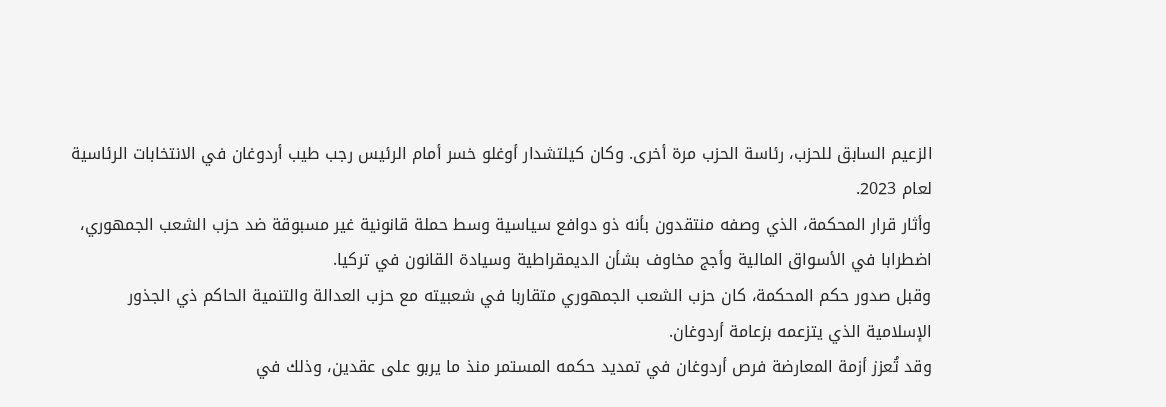الزعيم السابق للحزب، رئاسة الحزب مرة أخرى. وكان كيلتشدار أوغلو خسر أمام الرئيس رجب طيب أردوغان في الانتخابات الرئاسية لعام 2023.
وأثار قرار المحكمة، الذي وصفه منتقدون بأنه ذو دوافع سياسية وسط حملة قانونية غير مسبوقة ضد حزب الشعب الجمهوري، اضطرابا في الأسواق المالية وأجج مخاوف بشأن الديمقراطية وسيادة القانون في تركيا.
وقبل صدور حكم المحكمة، كان حزب الشعب الجمهوري متقاربا في شعبيته مع حزب العدالة والتنمية الحاكم ذي الجذور الإسلامية الذي يتزعمه بزعامة أردوغان.
وقد تُعزز أزمة المعارضة فرص أردوغان في تمديد حكمه المستمر منذ ما يربو على عقدين، وذلك في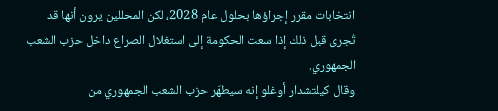انتخابات مقرر إجراؤها بحلول عام 2028، لكن المحللين يرون أنها قد تُجرى قبل ذلك إذا سعت الحكومة إلى استغلال الصراع داخل حزب الشعب الجمهوري.
وقال كيلتشدار أوغلو إنه سيطهّر حزب الشعب الجمهوري من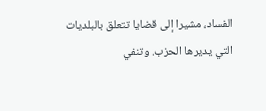الفساد، مشيرا إلى قضايا تتعلق بالبلديات التي يديرها الحزب. وتنفي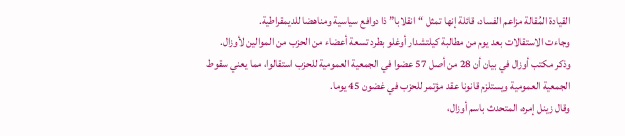القيادة المُقالة مزاعم الفساد، قائلة إنها تمثل “انقلابا” ذا دوافع سياسية ومناهضا للديمقراطية.
وجاءت الاستقالات بعد يوم من مطالبة كيلتشدار أوغلو بطرد تسعة أعضاء من الحزب من الموالين لأوزال.
وذكر مكتب أوزال في بيان أن 28 من أصل 57 عضوا في الجمعية العمومية للحزب استقالوا، مما يعني سقوط الجمعية العمومية ويستلزم قانونا عقد مؤتمر للحزب في غضون 45 يوما.
وقال زينل إمره، المتحدث باسم أوزال،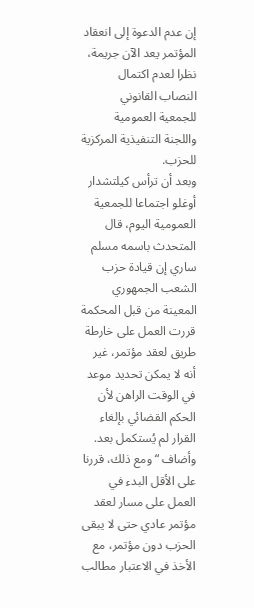إن عدم الدعوة إلى انعقاد المؤتمر يعد الآن جريمة، نظرا لعدم اكتمال النصاب القانوني للجمعية العمومية واللجنة التنفيذية المركزية للحزب.
وبعد أن ترأس كيلتشدار أوغلو اجتماعا للجمعية العمومية اليوم، قال المتحدث باسمه مسلم ساري إن قيادة حزب الشعب الجمهوري المعينة من قبل المحكمة قررت العمل على خارطة طريق لعقد مؤتمر، غير أنه لا يمكن تحديد موعد في الوقت الراهن لأن الحكم القضائي بإلغاء القرار لم يُستكمل بعد.
وأضاف “ومع ذلك، قررنا على الأقل البدء في العمل على مسار لعقد مؤتمر عادي حتى لا يبقى الحزب دون مؤتمر، مع الأخذ في الاعتبار مطالب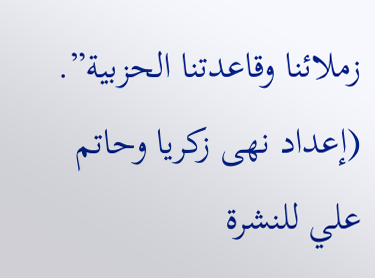زملائنا وقاعدتنا الحزبية”.
(إعداد نهى زكريا وحاتم علي للنشرة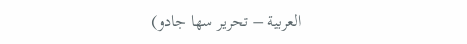العربية – تحرير سها جادو)